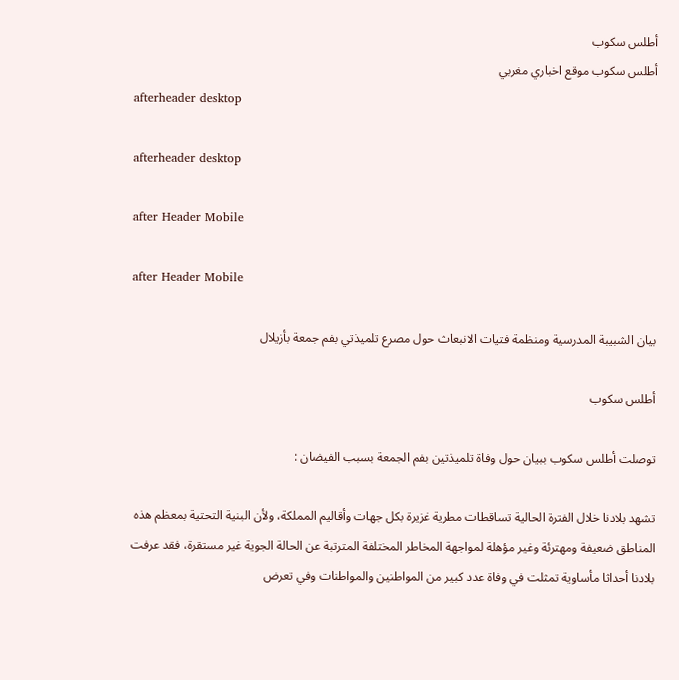أطلس سكوب
أطلس سكوب موقع اخباري مغربي
afterheader desktop

afterheader desktop

after Header Mobile

after Header Mobile

بيان الشبيبة المدرسية ومنظمة فتيات الانبعاث حول مصرع تلميذتي بفم جمعة بأزيلال

أطلس سكوب

توصلت أطلس سكوب ببيان حول وفاة تلميذتين بفم الجمعة بسبب الفيضان :

تشهد بلادنا خلال الفترة الحالية تساقطات مطرية غزيرة بكل جهات وأقاليم المملكة، ولأن البنية التحتية بمعظم هذه المناطق ضعيفة ومهترئة وغير مؤهلة لمواجهة المخاطر المختلفة المترتبة عن الحالة الجوية غير مستقرة، فقد عرفت بلادنا أحداثا مأساوية تمثلت في وفاة عدد كبير من المواطنين والمواطنات وفي تعرض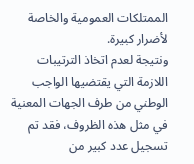الممتلكات العمومية والخاصة لأضرار كبيرة.
ونتيجة لعدم اتخاذ الترتيبات اللازمة التي يقتضيها الواجب الوطني من طرف الجهات المعنية في مثل هذه الظروف، فقد تم تسجيل عدد كبير من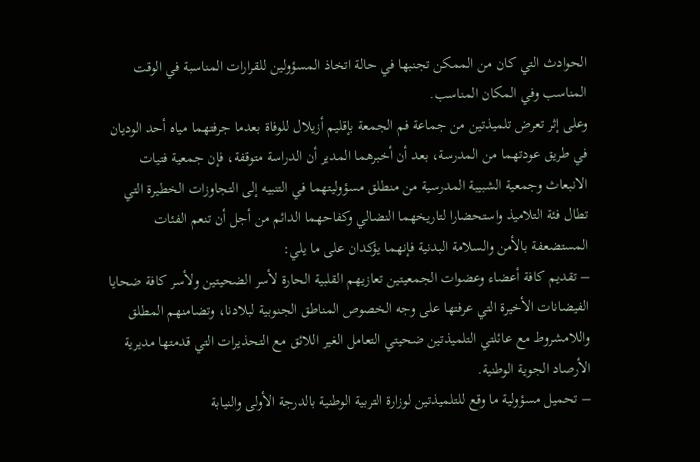الحوادث التي كان من الممكن تجنبها في حالة اتخاذ المسؤولين للقرارات المناسبة في الوقت المناسب وفي المكان المناسب.
وعلى إثر تعرض تلميذتين من جماعة فم الجمعة بإقليم أزيلال للوفاة بعدما جرفتهما مياه أحد الوديان في طريق عودتهما من المدرسة، بعد أن أخبرهما المدير أن الدراسة متوقفة، فإن جمعية فتيات الانبعاث وجمعية الشبيبة المدرسية من منطلق مسؤوليتهما في التنبيه إلى التجاوزات الخطيرة التي تطال فئة التلاميذ واستحضارا لتاريخهما النضالي وكفاحهما الدائم من أجل أن تنعم الفئات المستضعفة بالأمن والسلامة البدنية فإنهما يؤكدان على ما يلي:
– تقديم كافة أعضاء وعضوات الجمعيتين تعازيهم القلبية الحارة لأسر الضحيتين ولأسر كافة ضحايا الفيضانات الأخيرة التي عرفتها على وجه الخصوص المناطق الجنوبية لبلادنا، وتضامنهم المطلق واللامشروط مع عائلتي التلميذتين ضحيتي التعامل الغير اللائق مع التحذيرات التي قدمتها مديرية الأرصاد الجوية الوطنية.
– تحميل مسؤولية ما وقع للتلميذتين لوزارة التربية الوطنية بالدرجة الأولى والنيابة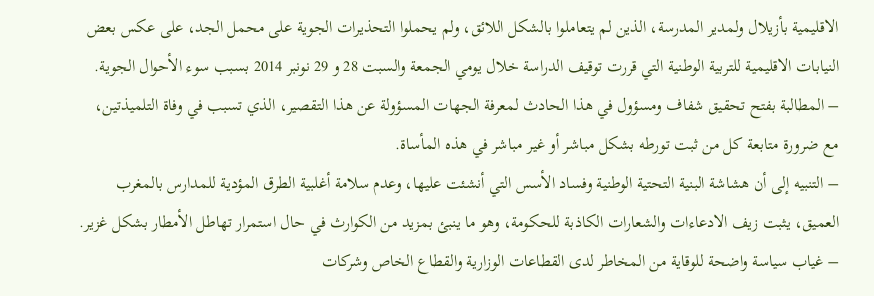الاقليمية بأزيلال ولمدير المدرسة، الذين لم يتعاملوا بالشكل اللائق، ولم يحملوا التحذيرات الجوية على محمل الجد، على عكس بعض النيابات الاقليمية للتربية الوطنية التي قررت توقيف الدراسة خلال يومي الجمعة والسبت 28 و 29 نونبر 2014 بسبب سوء الأحوال الجوية.
– المطالبة بفتح تحقيق شفاف ومسؤول في هذا الحادث لمعرفة الجهات المسؤولة عن هذا التقصير، الذي تسبب في وفاة التلميذتين، مع ضرورة متابعة كل من ثبت تورطه بشكل مباشر أو غير مباشر في هذه المأساة.
– التنبيه إلى أن هشاشة البنية التحتية الوطنية وفساد الأسس التي أنشئت عليها، وعدم سلامة أغلبية الطرق المؤدية للمدارس بالمغرب العميق، يثبت زيف الادعاءات والشعارات الكاذبة للحكومة، وهو ما ينبئ بمزيد من الكوارث في حال استمرار تهاطل الأمطار بشكل غزير.
– غياب سياسة واضحة للوقاية من المخاطر لدى القطاعات الوزارية والقطاع الخاص وشركات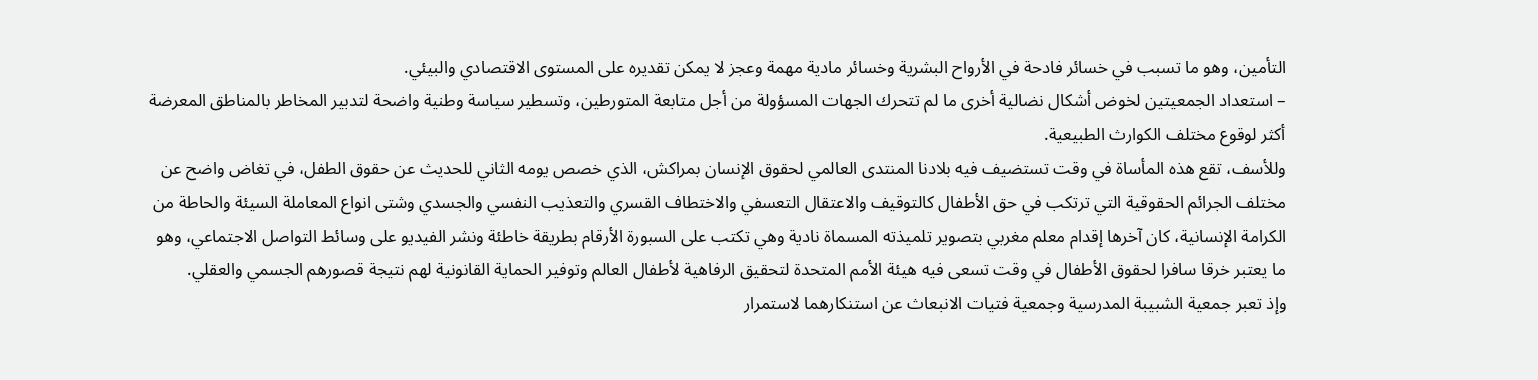التأمين، وهو ما تسبب في خسائر فادحة في الأرواح البشرية وخسائر مادية مهمة وعجز لا يمكن تقديره على المستوى الاقتصادي والبيئي.
– استعداد الجمعيتين لخوض أشكال نضالية أخرى ما لم تتحرك الجهات المسؤولة من أجل متابعة المتورطين، وتسطير سياسة وطنية واضحة لتدبير المخاطر بالمناطق المعرضة أكثر لوقوع مختلف الكوارث الطبيعية.
وللأسف، تقع هذه المأساة في وقت تستضيف فيه بلادنا المنتدى العالمي لحقوق الإنسان بمراكش، الذي خصص يومه الثاني للحديث عن حقوق الطفل، في تغاض واضح عن مختلف الجرائم الحقوقية التي ترتكب في حق الأطفال كالتوقيف والاعتقال التعسفي والاختطاف القسري والتعذيب النفسي والجسدي وشتى انواع المعاملة السيئة والحاطة من الكرامة الإنسانية، كان آخرها إقدام معلم مغربي بتصوير تلميذته المسماة نادية وهي تكتب على السبورة الأرقام بطريقة خاطئة ونشر الفيديو على وسائط التواصل الاجتماعي، وهو ما يعتبر خرقا سافرا لحقوق الأطفال في وقت تسعى فيه هيئة الأمم المتحدة لتحقيق الرفاهية لأطفال العالم وتوفير الحماية القانونية لهم نتيجة قصورهم الجسمي والعقلي.
وإذ تعبر جمعية الشبيبة المدرسية وجمعية فتيات الانبعاث عن استنكارهما لاستمرار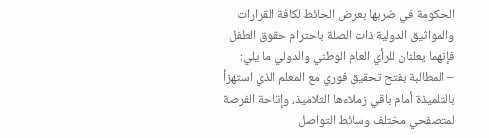الحكومة في ضربها بعرض الحائط لكافة القرارات والمواثيق الدولية ذات الصلة باحترام حقوق الطفل فإنهما يعلنان للرأي العام الوطني والدولي ما يلي:
– المطالبة بفتح تحقيق فوري مع المعلم الذي استهزأ بالتلميذة أمام باقي زملاءها التلاميذ، وإتاحة الفرصة لمتصفحي مختلف وسائط التواصل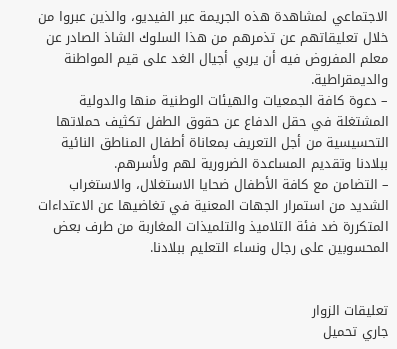الاجتماعي لمشاهدة هذه الجريمة عبر الفيديو، والذين عبروا من خلال تعليقاتهم عن تذمرهم من هذا السلوك الشاذ الصادر عن معلم المفروض فيه أن يربي أجيال الغد على قيم المواطنة والديمقراطية.
– دعوة كافة الجمعيات والهيئات الوطنية منها والدولية المشتغلة في حقل الدفاع عن حقوق الطفل تكثيف حملاتها التحسيسية من أجل التعريف بمعاناة أطفال المناطق النائية ببلادنا وتقديم المساعدة الضرورية لهم ولأسرهم.
– التضامن مع كافة الأطفال ضحايا الاستغلال، والاستغراب الشديد من استمرار الجهات المعنية في تغاضيها عن الاعتداءات المتكررة ضد فئة التلاميذ والتلميذات المغاربة من طرف بعض المحسوبين على رجال ونساء التعليم ببلادنا.


تعليقات الزوار
جاري تحميل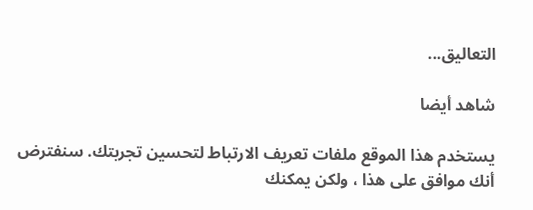التعاليق...

شاهد أيضا

يستخدم هذا الموقع ملفات تعريف الارتباط لتحسين تجربتك. سنفترض أنك موافق على هذا ، ولكن يمكنك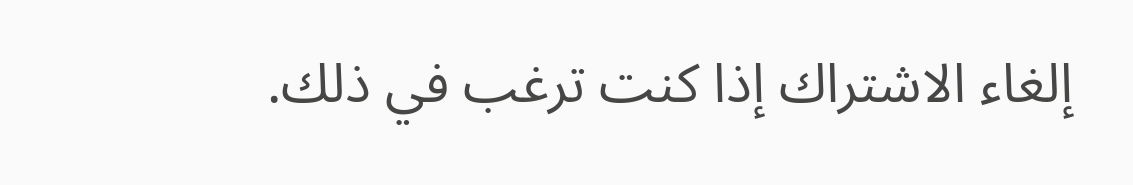إلغاء الاشتراك إذا كنت ترغب في ذلك.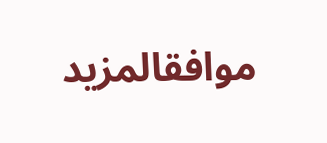موافقالمزيد